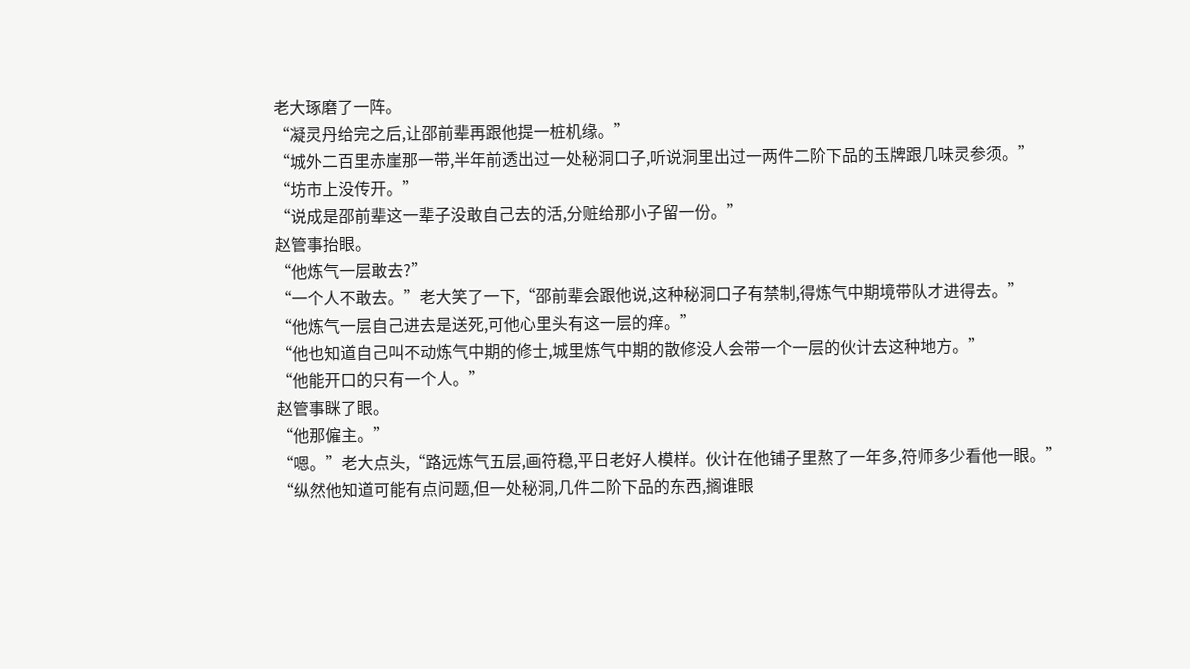老大琢磨了一阵。
“凝灵丹给完之后,让邵前辈再跟他提一桩机缘。”
“城外二百里赤崖那一带,半年前透出过一处秘洞口子,听说洞里出过一两件二阶下品的玉牌跟几味灵参须。”
“坊市上没传开。”
“说成是邵前辈这一辈子没敢自己去的活,分赃给那小子留一份。”
赵管事抬眼。
“他炼气一层敢去?”
“一个人不敢去。”老大笑了一下,“邵前辈会跟他说,这种秘洞口子有禁制,得炼气中期境带队才进得去。”
“他炼气一层自己进去是送死,可他心里头有这一层的痒。”
“他也知道自己叫不动炼气中期的修士,城里炼气中期的散修没人会带一个一层的伙计去这种地方。”
“他能开口的只有一个人。”
赵管事眯了眼。
“他那僱主。”
“嗯。”老大点头,“路远炼气五层,画符稳,平日老好人模样。伙计在他铺子里熬了一年多,符师多少看他一眼。”
“纵然他知道可能有点问题,但一处秘洞,几件二阶下品的东西,搁谁眼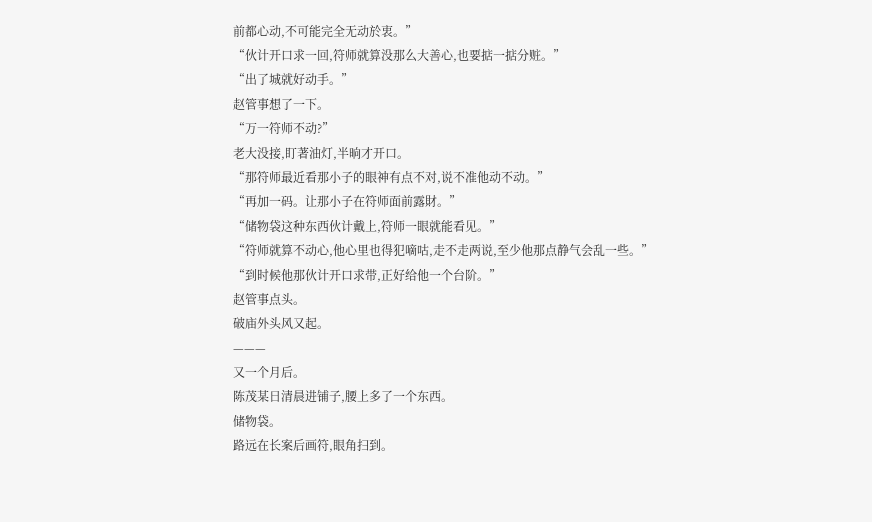前都心动,不可能完全无动於衷。”
“伙计开口求一回,符师就算没那么大善心,也要掂一掂分赃。”
“出了城就好动手。”
赵管事想了一下。
“万一符师不动?”
老大没接,盯著油灯,半晌才开口。
“那符师最近看那小子的眼神有点不对,说不准他动不动。”
“再加一码。让那小子在符师面前露財。”
“储物袋这种东西伙计戴上,符师一眼就能看见。”
“符师就算不动心,他心里也得犯嘀咕,走不走两说,至少他那点静气会乱一些。”
“到时候他那伙计开口求带,正好给他一个台阶。”
赵管事点头。
破庙外头风又起。
———
又一个月后。
陈茂某日清晨进铺子,腰上多了一个东西。
储物袋。
路远在长案后画符,眼角扫到。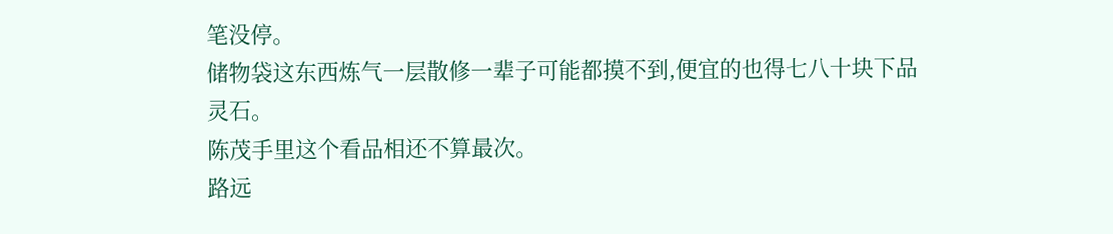笔没停。
储物袋这东西炼气一层散修一辈子可能都摸不到,便宜的也得七八十块下品灵石。
陈茂手里这个看品相还不算最次。
路远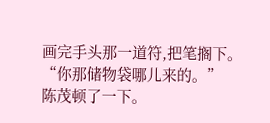画完手头那一道符,把笔搁下。
“你那储物袋哪儿来的。”
陈茂顿了一下。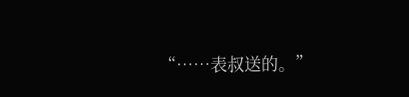“……表叔送的。”